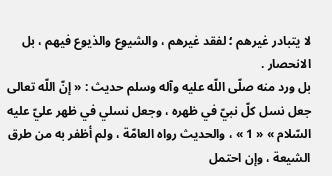لا يتبادر غيرهم ؛ لفقد غيرهم ، والشيوع والذيوع فيهم ، بل الانحصار .
بل ورد منه صلّى اللّه عليه وآله وسلم حديث : « إنّ اللّه تعالى جعل نسل كلّ نبيّ في ظهره ، وجعل نسلي في ظهر عليّ عليه السّلام » « 1 » ، والحديث رواه العامّة ، ولم أظفر به من طرق الشيعة ، وإن احتمل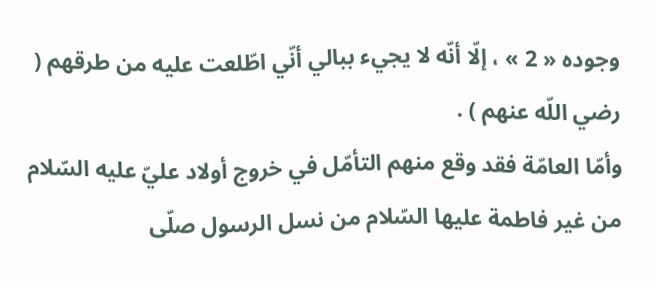وجوده « 2 » ، إلّا أنّه لا يجيء ببالي أنّي اطّلعت عليه من طرقهم ( رضي اللّه عنهم ) .
وأمّا العامّة فقد وقع منهم التأمّل في خروج أولاد عليّ عليه السّلام من غير فاطمة عليها السّلام من نسل الرسول صلّى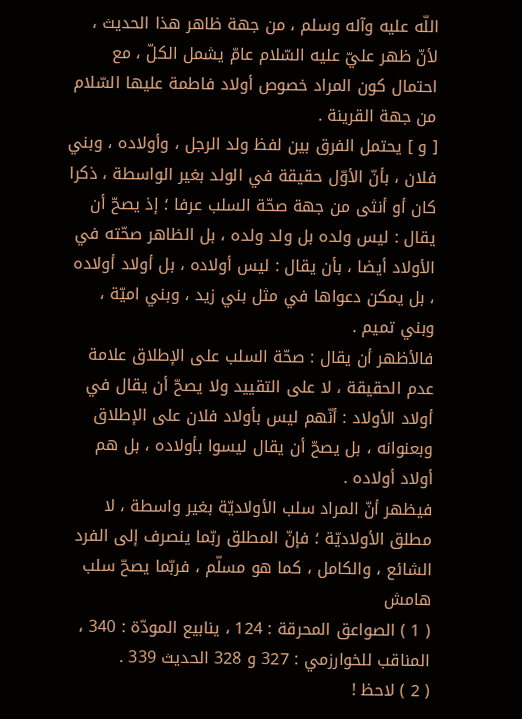اللّه عليه وآله وسلم ، من جهة ظاهر هذا الحديث ، لأنّ ظهر عليّ عليه السّلام عامّ يشمل الكلّ ، مع احتمال كون المراد خصوص أولاد فاطمة عليها السّلام من جهة القرينة .
[ و ] يحتمل الفرق بين لفظ ولد الرجل ، وأولاده ، وبني فلان ، بأنّ الأوّل حقيقة في الولد بغير الواسطة ، ذكرا كان أو أنثى من جهة صحّة السلب عرفا ؛ إذ يصحّ أن يقال : ليس ولده بل ولد ولده ، بل الظاهر صحّته في الأولاد أيضا ، بأن يقال : ليس أولاده ، بل أولاد أولاده ، بل يمكن دعواها في مثل بني زيد ، وبني اميّة ، وبني تميم .
فالأظهر أن يقال : صحّة السلب على الإطلاق علامة عدم الحقيقة ، لا على التقييد ولا يصحّ أن يقال في أولاد الأولاد : أنّهم ليس بأولاد فلان على الإطلاق وبعنوانه ، بل يصحّ أن يقال ليسوا بأولاده ، بل هم أولاد أولاده .
فيظهر أنّ المراد سلب الأولاديّة بغير واسطة ، لا مطلق الأولاديّة ؛ فإنّ المطلق ربّما ينصرف إلى الفرد الشائع ، والكامل ، كما هو مسلّم ، فربّما يصحّ سلب
هامش
( 1 ) الصواعق المحرقة : 124 ، ينابيع المودّة : 340 ، المناقب للخوارزمي : 327 و 328 الحديث 339 .
( 2 ) لاحظ !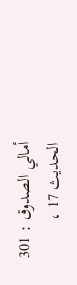أمالي الصدوق : 301 الحديث 17 ،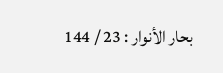بحار الأنوار : 23 / 144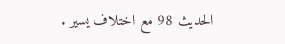الحديث 98 مع اختلاف يسير .